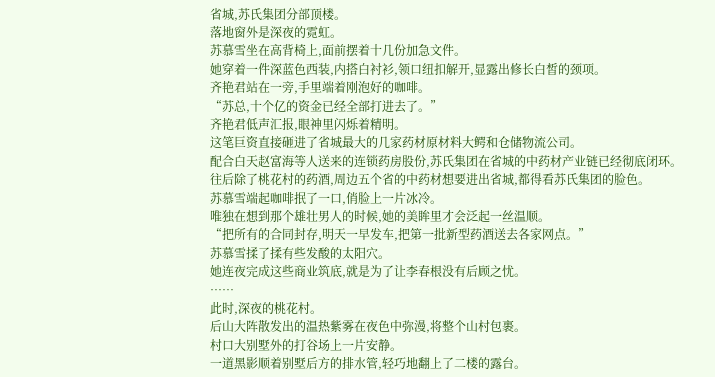省城,苏氏集团分部顶楼。
落地窗外是深夜的霓虹。
苏慕雪坐在高背椅上,面前摆着十几份加急文件。
她穿着一件深蓝色西装,内搭白衬衫,领口纽扣解开,显露出修长白皙的颈项。
齐艳君站在一旁,手里端着刚泡好的咖啡。
“苏总,十个亿的资金已经全部打进去了。”
齐艳君低声汇报,眼神里闪烁着精明。
这笔巨资直接砸进了省城最大的几家药材原材料大鳄和仓储物流公司。
配合白天赵富海等人送来的连锁药房股份,苏氏集团在省城的中药材产业链已经彻底闭环。
往后除了桃花村的药酒,周边五个省的中药材想要进出省城,都得看苏氏集团的脸色。
苏慕雪端起咖啡抿了一口,俏脸上一片冰冷。
唯独在想到那个雄壮男人的时候,她的美眸里才会泛起一丝温顺。
“把所有的合同封存,明天一早发车,把第一批新型药酒送去各家网点。”
苏慕雪揉了揉有些发酸的太阳穴。
她连夜完成这些商业筑底,就是为了让李春根没有后顾之忧。
……
此时,深夜的桃花村。
后山大阵散发出的温热紫雾在夜色中弥漫,将整个山村包裹。
村口大别墅外的打谷场上一片安静。
一道黑影顺着别墅后方的排水管,轻巧地翻上了二楼的露台。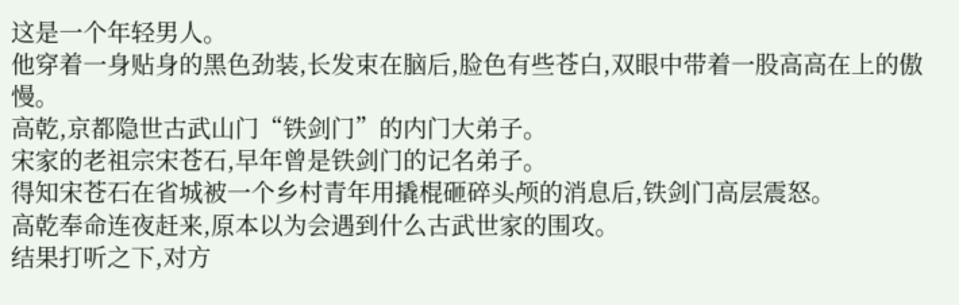这是一个年轻男人。
他穿着一身贴身的黑色劲装,长发束在脑后,脸色有些苍白,双眼中带着一股高高在上的傲慢。
高乾,京都隐世古武山门“铁剑门”的内门大弟子。
宋家的老祖宗宋苍石,早年曾是铁剑门的记名弟子。
得知宋苍石在省城被一个乡村青年用撬棍砸碎头颅的消息后,铁剑门高层震怒。
高乾奉命连夜赶来,原本以为会遇到什么古武世家的围攻。
结果打听之下,对方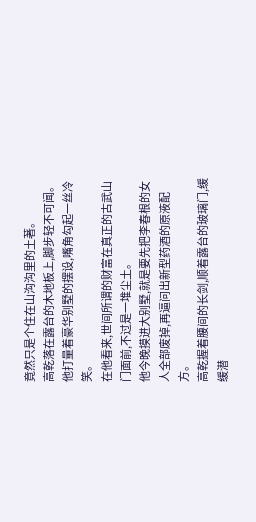竟然只是个住在山沟沟里的土著。
高乾落在露台的木地板上,脚步轻不可闻。
他打量着豪华别墅的摆设,嘴角勾起一丝冷笑。
在他看来,世间所谓的财富在真正的古武山门面前,不过是一堆尘土。
他今晚摸进大别墅,就是要先把李春根的女人全部废掉,再逼问出新型药酒的原液配方。
高乾握着腰间的长剑,顺着露台的玻璃门,缓缓潜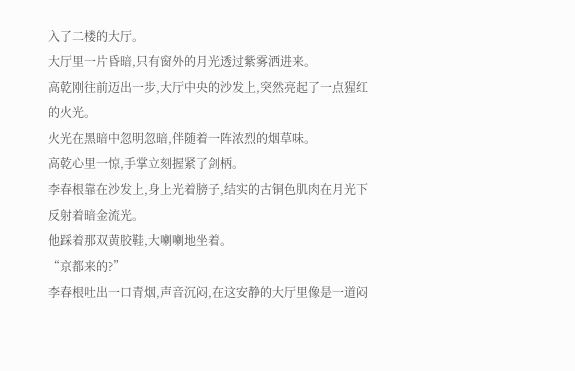入了二楼的大厅。
大厅里一片昏暗,只有窗外的月光透过紫雾洒进来。
高乾刚往前迈出一步,大厅中央的沙发上,突然亮起了一点猩红的火光。
火光在黑暗中忽明忽暗,伴随着一阵浓烈的烟草味。
高乾心里一惊,手掌立刻握紧了剑柄。
李春根靠在沙发上,身上光着膀子,结实的古铜色肌肉在月光下反射着暗金流光。
他踩着那双黄胶鞋,大喇喇地坐着。
“京都来的?”
李春根吐出一口青烟,声音沉闷,在这安静的大厅里像是一道闷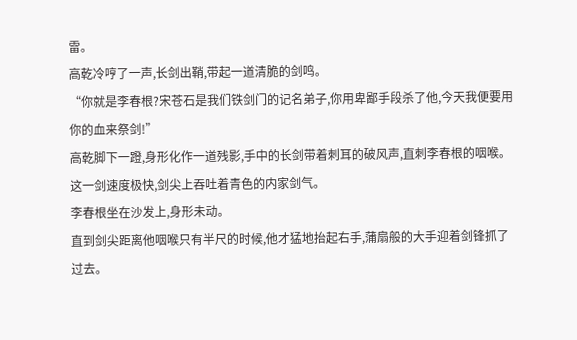雷。
高乾冷哼了一声,长剑出鞘,带起一道清脆的剑鸣。
“你就是李春根?宋苍石是我们铁剑门的记名弟子,你用卑鄙手段杀了他,今天我便要用你的血来祭剑!”
高乾脚下一蹬,身形化作一道残影,手中的长剑带着刺耳的破风声,直刺李春根的咽喉。
这一剑速度极快,剑尖上吞吐着青色的内家剑气。
李春根坐在沙发上,身形未动。
直到剑尖距离他咽喉只有半尺的时候,他才猛地抬起右手,蒲扇般的大手迎着剑锋抓了过去。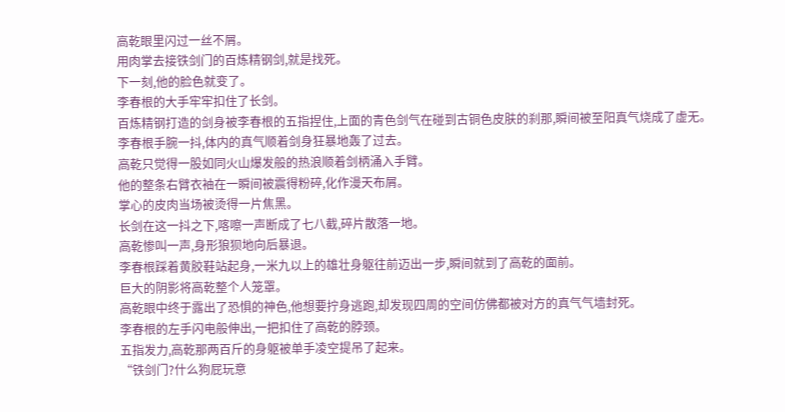高乾眼里闪过一丝不屑。
用肉掌去接铁剑门的百炼精钢剑,就是找死。
下一刻,他的脸色就变了。
李春根的大手牢牢扣住了长剑。
百炼精钢打造的剑身被李春根的五指捏住,上面的青色剑气在碰到古铜色皮肤的刹那,瞬间被至阳真气烧成了虚无。
李春根手腕一抖,体内的真气顺着剑身狂暴地轰了过去。
高乾只觉得一股如同火山爆发般的热浪顺着剑柄涌入手臂。
他的整条右臂衣袖在一瞬间被震得粉碎,化作漫天布屑。
掌心的皮肉当场被烫得一片焦黑。
长剑在这一抖之下,喀嚓一声断成了七八截,碎片散落一地。
高乾惨叫一声,身形狼狈地向后暴退。
李春根踩着黄胶鞋站起身,一米九以上的雄壮身躯往前迈出一步,瞬间就到了高乾的面前。
巨大的阴影将高乾整个人笼罩。
高乾眼中终于露出了恐惧的神色,他想要拧身逃跑,却发现四周的空间仿佛都被对方的真气气墙封死。
李春根的左手闪电般伸出,一把扣住了高乾的脖颈。
五指发力,高乾那两百斤的身躯被单手凌空提吊了起来。
“铁剑门?什么狗屁玩意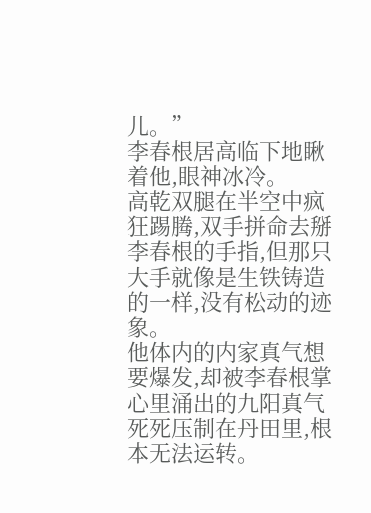儿。”
李春根居高临下地瞅着他,眼神冰冷。
高乾双腿在半空中疯狂踢腾,双手拼命去掰李春根的手指,但那只大手就像是生铁铸造的一样,没有松动的迹象。
他体内的内家真气想要爆发,却被李春根掌心里涌出的九阳真气死死压制在丹田里,根本无法运转。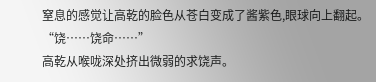窒息的感觉让高乾的脸色从苍白变成了酱紫色,眼球向上翻起。
“饶……饶命……”
高乾从喉咙深处挤出微弱的求饶声。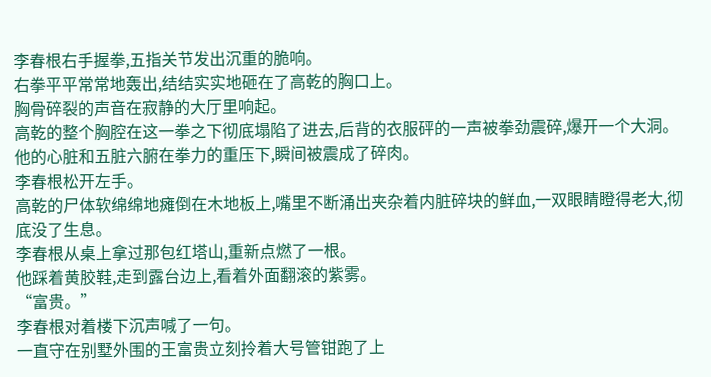李春根右手握拳,五指关节发出沉重的脆响。
右拳平平常常地轰出,结结实实地砸在了高乾的胸口上。
胸骨碎裂的声音在寂静的大厅里响起。
高乾的整个胸腔在这一拳之下彻底塌陷了进去,后背的衣服砰的一声被拳劲震碎,爆开一个大洞。
他的心脏和五脏六腑在拳力的重压下,瞬间被震成了碎肉。
李春根松开左手。
高乾的尸体软绵绵地瘫倒在木地板上,嘴里不断涌出夹杂着内脏碎块的鲜血,一双眼睛瞪得老大,彻底没了生息。
李春根从桌上拿过那包红塔山,重新点燃了一根。
他踩着黄胶鞋,走到露台边上,看着外面翻滚的紫雾。
“富贵。”
李春根对着楼下沉声喊了一句。
一直守在别墅外围的王富贵立刻拎着大号管钳跑了上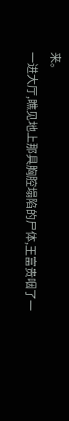来。
一进大厅,瞧见地上那具胸腔塌陷的尸体,王富贵咽了一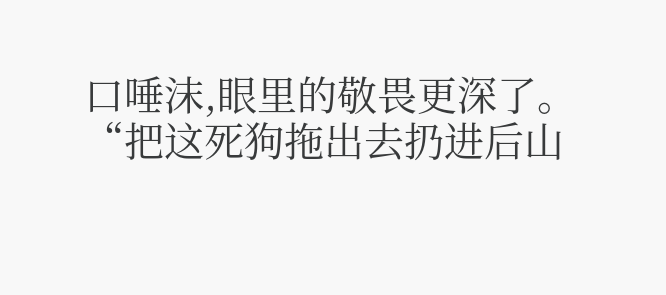口唾沫,眼里的敬畏更深了。
“把这死狗拖出去扔进后山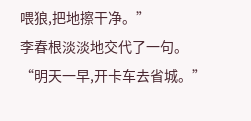喂狼,把地擦干净。”
李春根淡淡地交代了一句。
“明天一早,开卡车去省城。”